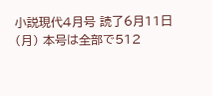小説現代4月号 読了6月11日(月) 本号は全部で512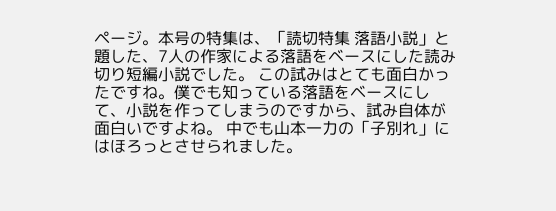ページ。本号の特集は、「読切特集 落語小説」と題した、7人の作家による落語をベースにした読み切り短編小説でした。 この試みはとても面白かったですね。僕でも知っている落語をベースにして、小説を作ってしまうのですから、試み自体が面白いですよね。 中でも山本一力の「子別れ」にはほろっとさせられました。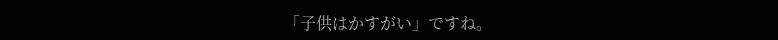「子供はかすがい」ですね。